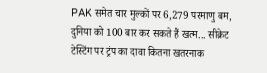PAK समेत चार मुल्कों पर 6,279 परमाणु बम, दुनिया को 100 बार कर सकते हैं खत्म... सीक्रेट टेस्टिंग पर ट्रंप का दावा कितना खतरनाक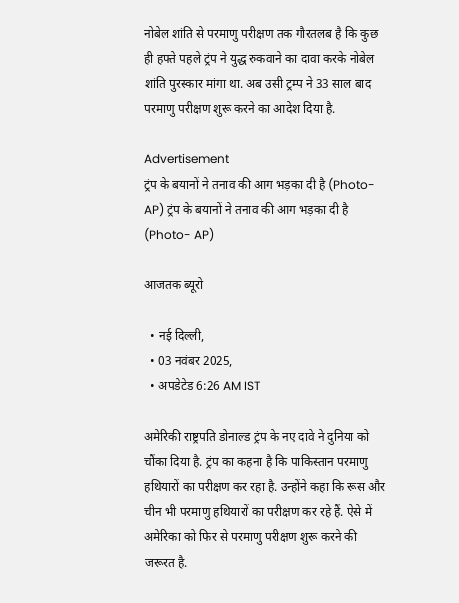नोबेल शांति से परमाणु परीक्षण तक गौरतलब है कि कुछ ही हफ्ते पहले ट्रंप ने युद्ध रुकवाने का दावा करके नोबेल शांति पुरस्कार मांगा था. अब उसी ट्रम्प ने 33 साल बाद परमाणु परीक्षण शुरू करने का आदेश दिया है.

Advertisement
ट्रंप के बयानों ने तनाव की आग भड़का दी है (Photo- AP) ट्रंप के बयानों ने तनाव की आग भड़का दी है (Photo- AP)

आजतक ब्यूरो

  • नई दिल्ली,
  • 03 नवंबर 2025,
  • अपडेटेड 6:26 AM IST

अमेरिकी राष्ट्रपति डोनाल्ड ट्रंप के नए दावे ने दुनिया को चौंका दिया है. ट्रंप का कहना है कि पाकिस्तान परमाणु हथियारों का परीक्षण कर रहा है. उन्होंने कहा कि रूस और चीन भी परमाणु हथियारों का परीक्षण कर रहे हैं. ऐसे में अमेरिका को फिर से परमाणु परीक्षण शुरू करने की जरूरत है.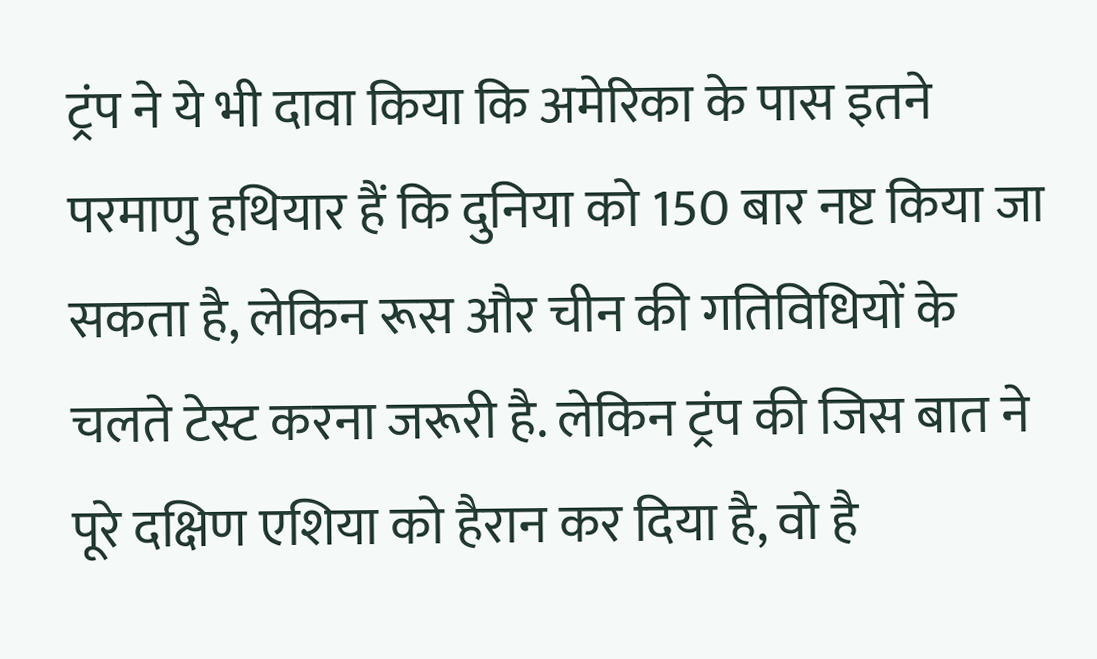ट्रंप ने ये भी दावा किया कि अमेरिका के पास इतने परमाणु हथियार हैं कि दुनिया को 150 बार नष्ट किया जा सकता है, लेकिन रूस और चीन की गतिविधियों के चलते टेस्ट करना जरूरी है. लेकिन ट्रंप की जिस बात ने पूरे दक्षिण एशिया को हैरान कर दिया है, वो है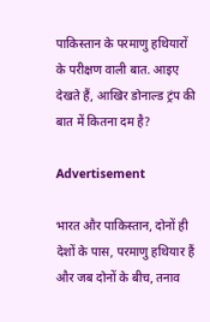पाकिस्तान के परमाणु हथियारों के परीक्षण वाली बात. आइए देखते हैं, आखिर डोनाल्ड ट्रंप की बात में कितना दम है?

Advertisement

भारत और पाकिस्तान, दोनों ही देशों के पास, परमाणु हथियार हैं और जब दोनों के बीच, तनाव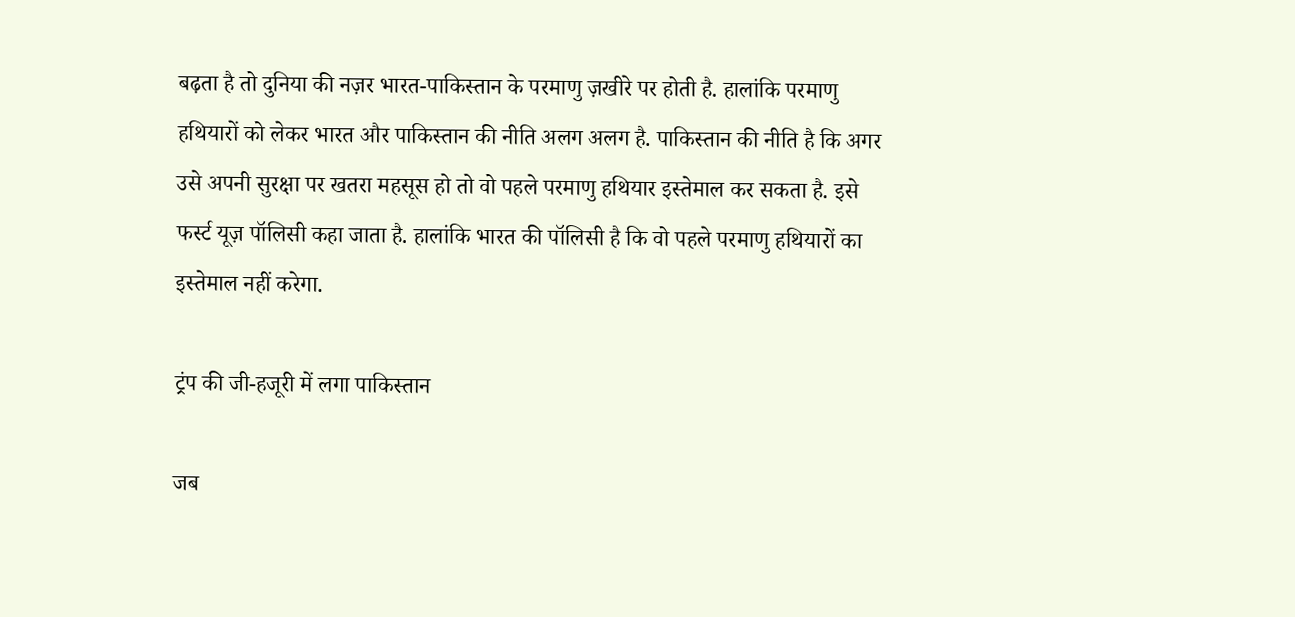बढ़ता है तो दुनिया की नज़र भारत-पाकिस्तान के परमाणु ज़खीरे पर होती है. हालांकि परमाणु हथियारों को लेकर भारत और पाकिस्तान की नीति अलग अलग है. पाकिस्तान की नीति है कि अगर उसे अपनी सुरक्षा पर खतरा महसूस हो तो वो पहले परमाणु हथियार इस्तेमाल कर सकता है. इसे फर्स्ट यूज़ पॉलिसी कहा जाता है. हालांकि भारत की पॉलिसी है कि वो पहले परमाणु हथियारों का इस्तेमाल नहीं करेगा.

ट्रंप की जी-हजूरी में लगा पाकिस्तान

जब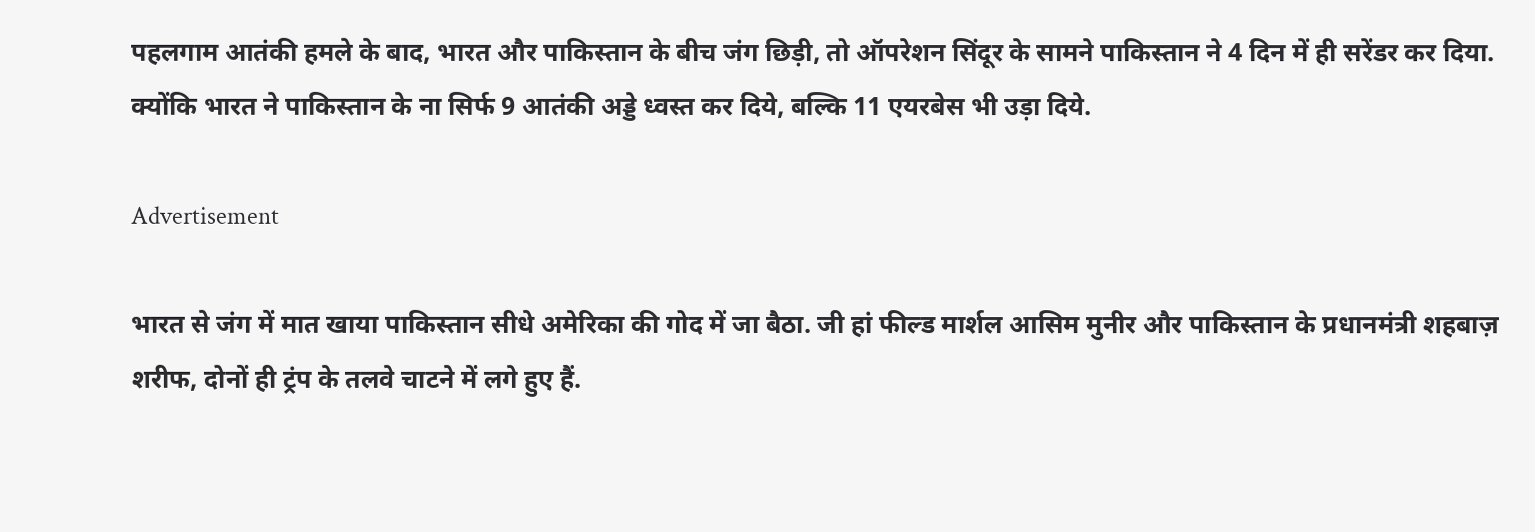पहलगाम आतंकी हमले के बाद, भारत और पाकिस्तान के बीच जंग छिड़ी, तो ऑपरेशन सिंदूर के सामने पाकिस्तान ने 4 दिन में ही सरेंडर कर दिया. क्योंकि भारत ने पाकिस्तान के ना सिर्फ 9 आतंकी अड्डे ध्वस्त कर दिये, बल्कि 11 एयरबेस भी उड़ा दिये.

Advertisement

भारत से जंग में मात खाया पाकिस्तान सीधे अमेरिका की गोद में जा बैठा. जी हां फील्ड मार्शल आसिम मुनीर और पाकिस्तान के प्रधानमंत्री शहबाज़ शरीफ, दोनों ही ट्रंप के तलवे चाटने में लगे हुए हैं.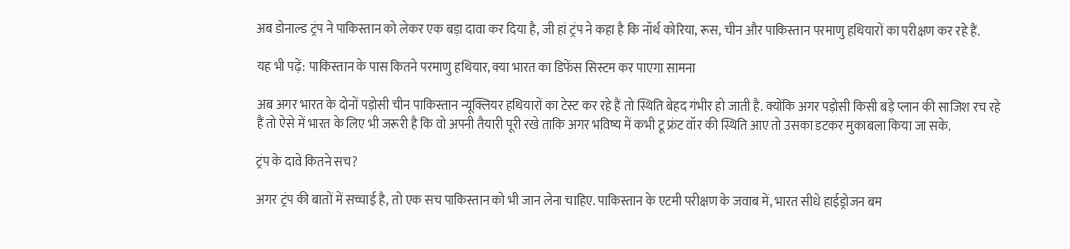अब डोनाल्ड ट्रंप ने पाकिस्तान को लेकर एक बड़ा दावा कर दिया है, जी हां ट्रंप ने कहा है कि नॉर्थ कोरिया, रूस, चीन और पाकिस्तान परमाणु हथियारों का परीक्षण कर रहे हैं.

यह भी पढ़ें: पाकिस्तान के पास कितने परमाणु हथियार, क्या भारत का डिफेंस सिस्टम कर पाएगा सामना

अब अगर भारत के दोनों पड़ोसी चीन पाकिस्तान न्यूक्लियर हथियारों का टेस्ट कर रहे हैं तो स्थिति बेहद गंभीर हो जाती है. क्योंकि अगर पड़ोसी किसी बड़े प्लान की साजिश रच रहे हैं तो ऐसे में भारत के लिए भी जरूरी है कि वो अपनी तैयारी पूरी रखे ताकि अगर भविष्य में कभी टू फ्रंट वॉर की स्थिति आए तो उसका डटकर मुकाबला किया जा सके.

ट्रंप के दावे कितने सच?

अगर ट्रंप की बातों में सच्चाई है, तो एक सच पाकिस्तान को भी जान लेना चाहिए. पाकिस्तान के एटमी परीक्षण के जवाब में, भारत सीधे हाईड्रोजन बम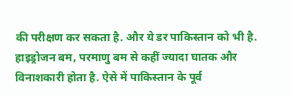की परीक्षण कर सकता है. और ये डर पाकिस्तान को भी है. हाइड्रोजन बम, परमाणु बम से कहीं ज्यादा घातक और विनाशकारी होता है. ऐसे में पाकिस्तान के पूर्व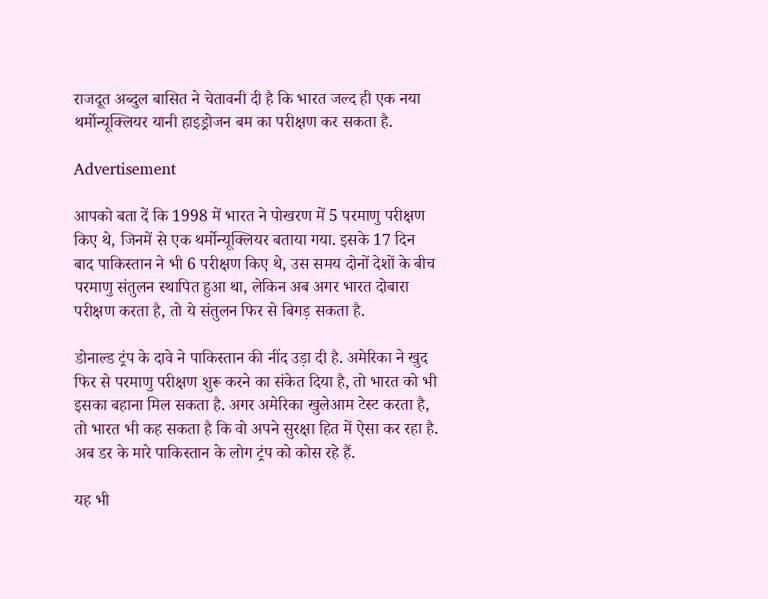राजदूत अब्दुल बासित ने चेतावनी दी है कि भारत जल्द ही एक नया थर्मोन्यूक्लियर यानी हाइड्रोजन बम का परीक्षण कर सकता है.

Advertisement

आपको बता दें कि 1998 में भारत ने पोखरण में 5 परमाणु परीक्षण किए थे, जिनमें से एक थर्मोन्यूक्लियर बताया गया. इसके 17 दिन बाद पाकिस्तान ने भी 6 परीक्षण किए थे, उस समय दोनों देशों के बीच परमाणु संतुलन स्थापित हुआ था, लेकिन अब अगर भारत दोबारा परीक्षण करता है, तो ये संतुलन फिर से बिगड़ सकता है.

डोनाल्ड ट्रंप के दावे ने पाकिस्तान की नींद उड़ा दी है. अमेरिका ने खुद फिर से परमाणु परीक्षण शुरू करने का संकेत दिया है, तो भारत को भी इसका बहाना मिल सकता है. अगर अमेरिका खुलेआम टेस्ट करता है, तो भारत भी कह सकता है कि वो अपने सुरक्षा हित में ऐसा कर रहा है. अब डर के मारे पाकिस्तान के लोग ट्रंप को कोस रहे हैं.

यह भी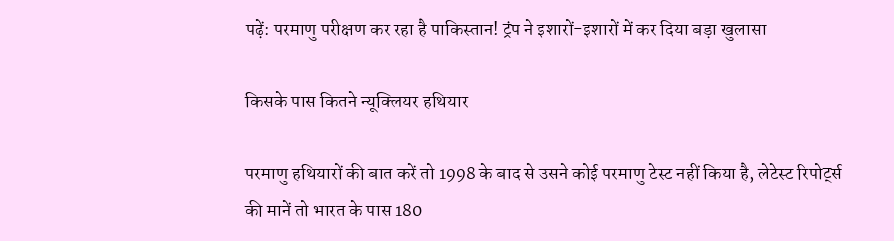पढ़ें: परमाणु परीक्षण कर रहा है पाकिस्तान! ट्रंप ने इशारों-इशारों में कर दिया बड़ा खुलासा

किसके पास कितने न्यूक्लियर हथियार

परमाणु हथियारों की बात करें तो 1998 के बाद से उसने कोई परमाणु टेस्ट नहीं किया है, लेटेस्ट रिपोर्ट्स की मानें तो भारत के पास 180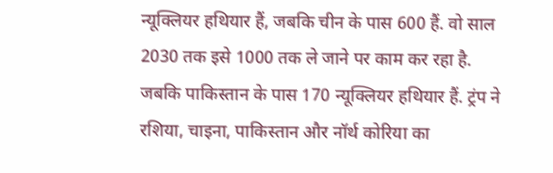न्यूक्लियर हथियार हैं, जबकि चीन के पास 600 हैं. वो साल 2030 तक इसे 1000 तक ले जाने पर काम कर रहा है. जबकि पाकिस्तान के पास 170 न्यूक्लियर हथियार हैं. ट्रंप ने रशिया, चाइना, पाकिस्तान और नॉर्थ कोरिया का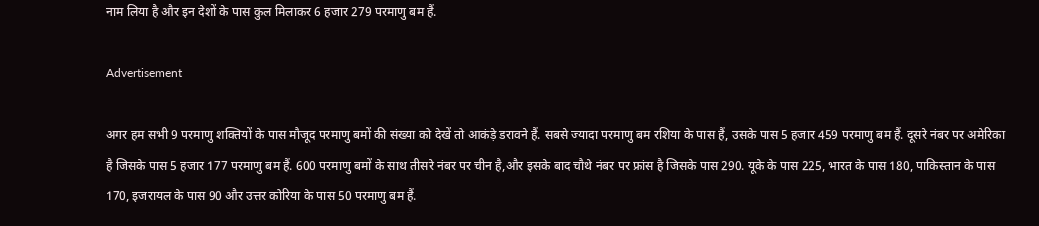नाम लिया है और इन देशों के पास कुल मिलाकर 6 हजार 279 परमाणु बम हैं.

Advertisement

अगर हम सभी 9 परमाणु शक्तियों के पास मौजूद परमाणु बमों की संख्या को देखें तो आकंड़े डरावने हैं. सबसे ज्यादा परमाणु बम रशिया के पास हैं, उसके पास 5 हजार 459 परमाणु बम हैं. दूसरे नंबर पर अमेरिका है जिसके पास 5 हजार 177 परमाणु बम हैं. 600 परमाणु बमों के साथ तीसरे नंबर पर चीन है,और इसके बाद चौथे नंबर पर फ्रांस है जिसके पास 290. यूके के पास 225, भारत के पास 180, पाकिस्तान के पास 170, इजरायल के पास 90 और उत्तर कोरिया के पास 50 परमाणु बम हैं.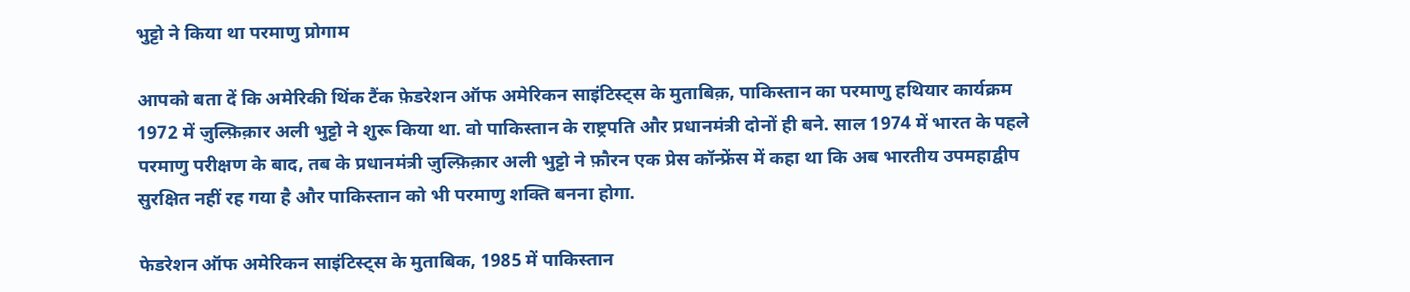भुट्टो ने किया था परमाणु प्रोगाम

आपको बता दें कि अमेरिकी थिंक टैंक फ़ेडरेशन ऑफ अमेरिकन साइंटिस्ट्स के मुताबिक़, पाकिस्तान का परमाणु हथियार कार्यक्रम 1972 में ज़ुल्फ़िक़ार अली भुट्टो ने शुरू किया था. वो पाकिस्तान के राष्ट्रपति और प्रधानमंत्री दोनों ही बने. साल 1974 में भारत के पहले परमाणु परीक्षण के बाद, तब के प्रधानमंत्री ज़ुल्फ़िक़ार अली भुट्टो ने फ़ौरन एक प्रेस कॉन्फ्रेंस में कहा था कि अब भारतीय उपमहाद्वीप सुरक्षित नहीं रह गया है और पाकिस्तान को भी परमाणु शक्ति बनना होगा.

फेडरेशन ऑफ अमेरिकन साइंटिस्ट्स के मुताबिक, 1985 में पाकिस्तान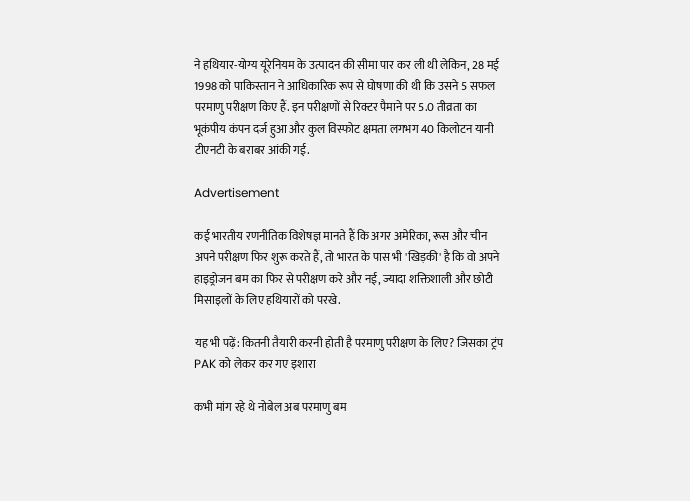ने हथियार-योग्य यूरेनियम के उत्पादन की सीमा पार कर ली थी लेकिन, 28 मई 1998 को पाकिस्तान ने आधिकारिक रूप से घोषणा की थी कि उसने 5 सफल परमाणु परीक्षण किए हैं. इन परीक्षणों से रिक्टर पैमाने पर 5.0 तीव्रता का भूकंपीय कंपन दर्ज हुआ और कुल विस्फोट क्षमता लगभग 40 किलोटन यानी टीएनटी के बराबर आंकी गई.

Advertisement

कई भारतीय रणनीतिक विशेषज्ञ मानते हैं कि अगर अमेरिका, रूस और चीन अपने परीक्षण फिर शुरू करते हैं, तो भारत के पास भी 'खिड़की' है कि वो अपने हाइड्रोजन बम का फिर से परीक्षण करे और नई, ज्यादा शक्तिशाली और छोटी मिसाइलों के लिए हथियारों को परखे.

यह भी पढ़ें: कितनी तैयारी करनी होती है परमाणु परीक्षण के लिए? जिसका ट्रंप PAK को लेकर कर गए इशारा

कभी मांग रहे थे नोबेल अब परमाणु बम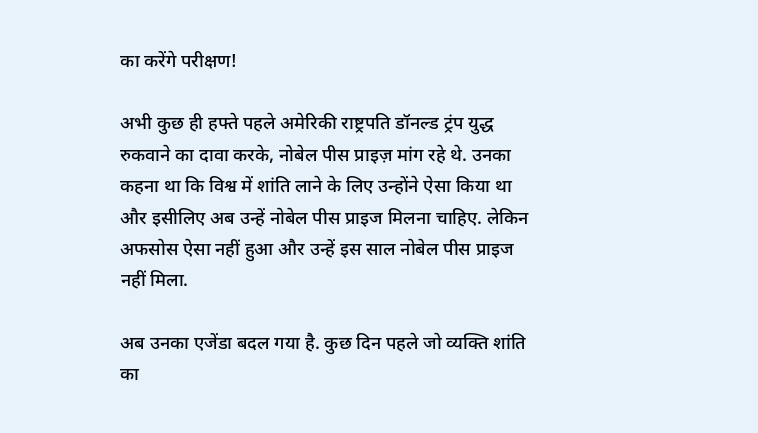का करेंगे परीक्षण!

अभी कुछ ही हफ्ते पहले अमेरिकी राष्ट्रपति डॉनल्ड ट्रंप युद्ध रुकवाने का दावा करके, नोबेल पीस प्राइज़ मांग रहे थे. उनका कहना था कि विश्व में शांति लाने के लिए उन्होंने ऐसा किया था और इसीलिए अब उन्हें नोबेल पीस प्राइज मिलना चाहिए. लेकिन अफसोस ऐसा नहीं हुआ और उन्हें इस साल नोबेल पीस प्राइज नहीं मिला.

अब उनका एजेंडा बदल गया है. कुछ दिन पहले जो व्यक्ति शांति का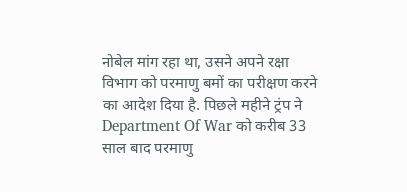नोबेल मांग रहा था, उसने अपने रक्षा विभाग को परमाणु बमों का परीक्षण करने का आदेश दिया है. पिछले महीने ट्रंप ने Department Of War को करीब 33 साल बाद परमाणु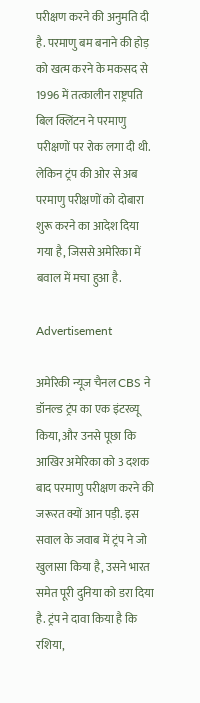परीक्षण करने की अनुमति दी है. परमाणु बम बनाने की होड़ को खत्म करने के मकसद से 1996 में तत्कालीन राष्ट्रपति बिल क्लिंटन ने परमाणु परीक्षणों पर रोक लगा दी थी. लेकिन ट्रंप की ओर से अब परमाणु परीक्षणों को दोबारा शुरू करने का आदेश दिया गया है, जिससे अमेरिका में बवाल में मचा हुआ है.

Advertisement

अमेरिकी न्यूज चैनल CBS ने डॉनल्ड ट्रंप का एक इंटरव्यू किया, और उनसे पूछा कि आखिर अमेरिका को 3 दशक बाद परमाणु परीक्षण करने की जरूरत क्यों आन पड़ी. इस सवाल के जवाब में ट्रंप ने जो खुलासा किया है, उसने भारत समेत पूरी दुनिया को डरा दिया है. ट्रंप ने दावा किया है कि रशिया,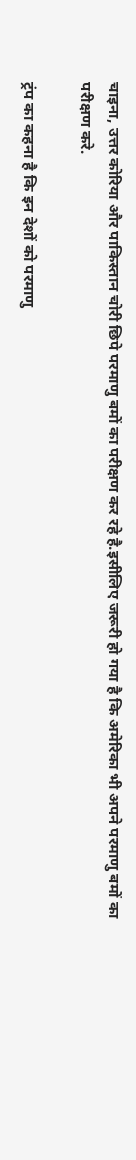चाइना, उत्तर कोरिया और पाकिस्तान चोरी छिपे परमाणु बमों का परीक्षण कर रहे है.इसीलिए जरूरी हो गया है कि अमेरिका भी अपने परमाणु बमों का परीक्षण करे.

ट्रंप का कहना है कि इन देशों को परमाणु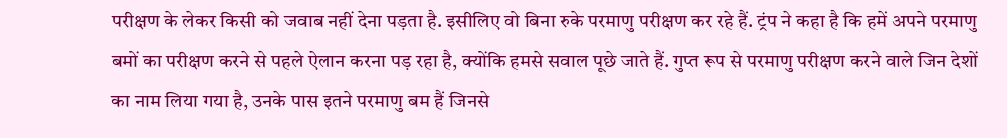परीक्षण के लेकर किसी को जवाब नहीं देना पड़ता है. इसीलिए वो बिना रुके परमाणु परीक्षण कर रहे हैं. ट्रंप ने कहा है कि हमें अपने परमाणु बमों का परीक्षण करने से पहले ऐलान करना पड़ रहा है, क्योंकि हमसे सवाल पूछे जाते हैं. गुप्त रूप से परमाणु परीक्षण करने वाले जिन देशों का नाम लिया गया है, उनके पास इतने परमाणु बम हैं जिनसे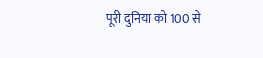पूरी दुनिया को 100 से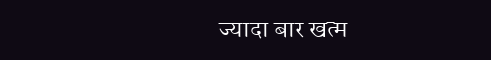ज्यादा बार खत्म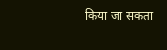किया जा सकता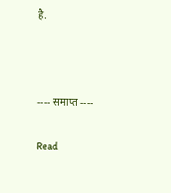है.



---- समाप्त ----

Read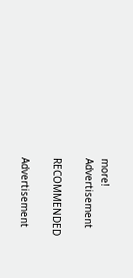more!
Advertisement

RECOMMENDED

Advertisement